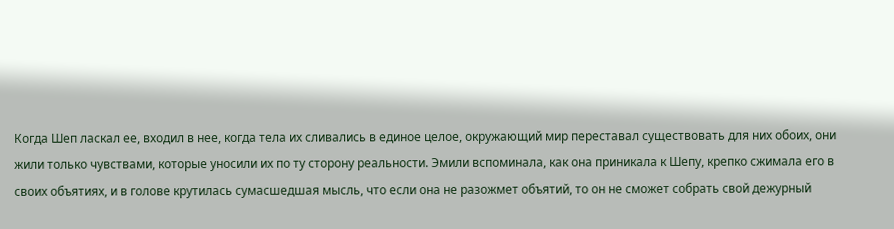Когда Шеп ласкал ее, входил в нее, когда тела их сливались в единое целое, окружающий мир переставал существовать для них обоих, они жили только чувствами, которые уносили их по ту сторону реальности. Эмили вспоминала, как она приникала к Шепу, крепко сжимала его в своих объятиях, и в голове крутилась сумасшедшая мысль, что если она не разожмет объятий, то он не сможет собрать свой дежурный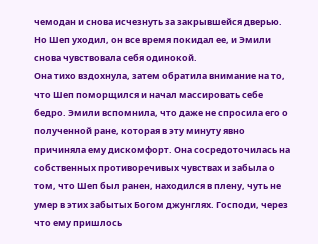чемодан и снова исчезнуть за закрывшейся дверью. Но Шеп уходил, он все время покидал ее, и Эмили снова чувствовала себя одинокой.
Она тихо вздохнула, затем обратила внимание на то, что Шеп поморщился и начал массировать себе бедро. Эмили вспомнила, что даже не спросила его о полученной ране, которая в эту минуту явно причиняла ему дискомфорт. Она сосредоточилась на собственных противоречивых чувствах и забыла о том, что Шеп был ранен, находился в плену, чуть не умер в этих забытых Богом джунглях. Господи, через что ему пришлось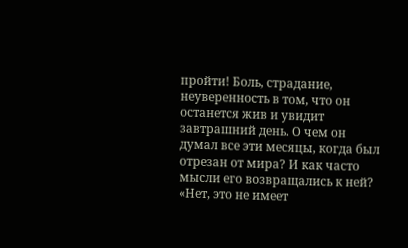пройти! Боль, страдание, неуверенность в том, что он останется жив и увидит завтрашний день. О чем он думал все эти месяцы, когда был отрезан от мира? И как часто мысли его возвращались к ней?
«Нет, это не имеет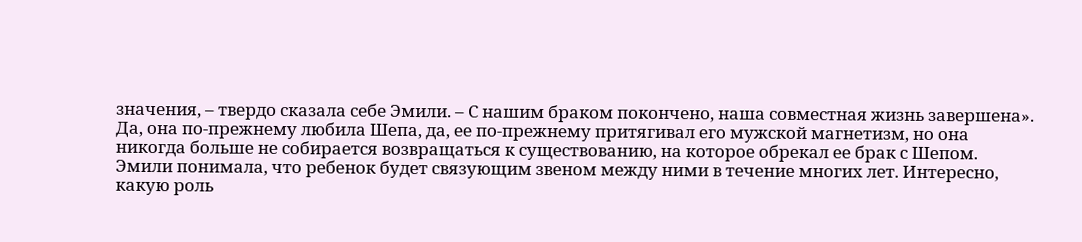значения, – твердо сказала себе Эмили. – С нашим браком покончено, наша совместная жизнь завершена». Да, она по-прежнему любила Шепа, да, ее по-прежнему притягивал его мужской магнетизм, но она никогда больше не собирается возвращаться к существованию, на которое обрекал ее брак с Шепом.
Эмили понимала, что ребенок будет связующим звеном между ними в течение многих лет. Интересно, какую роль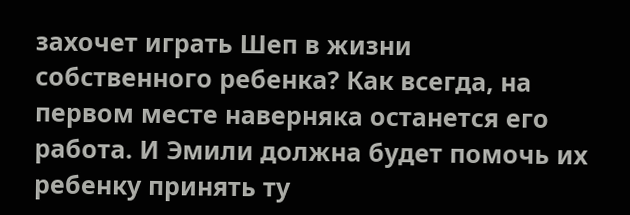захочет играть Шеп в жизни собственного ребенка? Как всегда, на первом месте наверняка останется его работа. И Эмили должна будет помочь их ребенку принять ту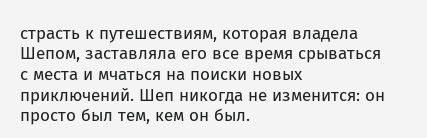страсть к путешествиям, которая владела Шепом, заставляла его все время срываться с места и мчаться на поиски новых приключений. Шеп никогда не изменится: он просто был тем, кем он был.